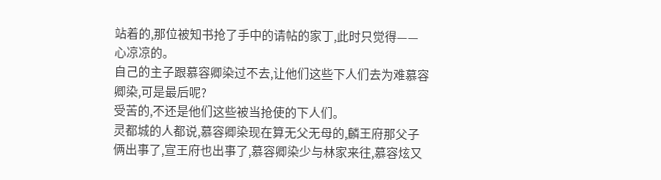站着的,那位被知书抢了手中的请帖的家丁,此时只觉得——心凉凉的。
自己的主子跟慕容卿染过不去,让他们这些下人们去为难慕容卿染,可是最后呢?
受苦的,不还是他们这些被当抢使的下人们。
灵都城的人都说,慕容卿染现在算无父无母的,麟王府那父子俩出事了,宣王府也出事了,慕容卿染少与林家来往,慕容炫又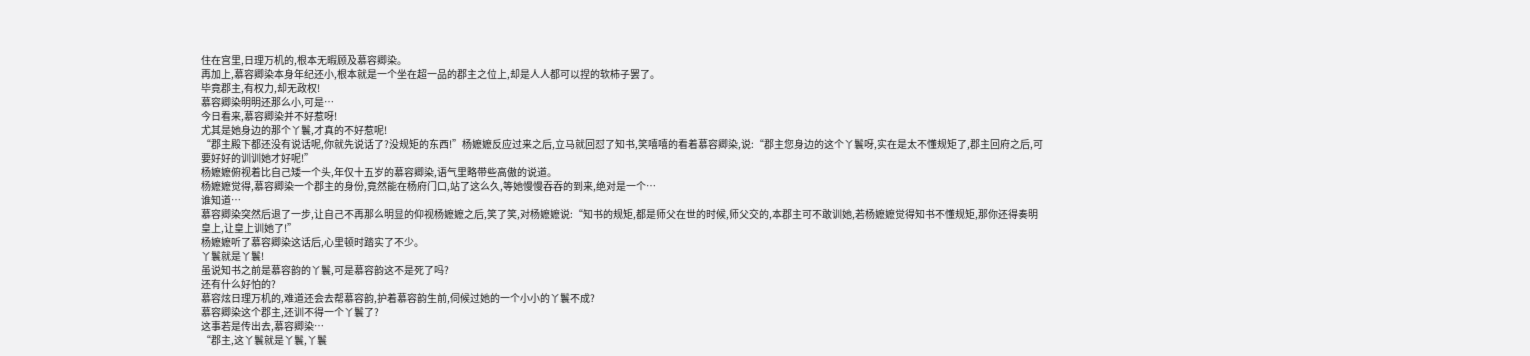住在宫里,日理万机的,根本无暇顾及慕容卿染。
再加上,慕容卿染本身年纪还小,根本就是一个坐在超一品的郡主之位上,却是人人都可以捏的软柿子罢了。
毕竟郡主,有权力,却无政权!
慕容卿染明明还那么小,可是…
今日看来,慕容卿染并不好惹呀!
尤其是她身边的那个丫鬟,才真的不好惹呢!
“郡主殿下都还没有说话呢,你就先说话了?没规矩的东西!”杨嬷嬷反应过来之后,立马就回怼了知书,笑嘻嘻的看着慕容卿染,说:“郡主您身边的这个丫鬟呀,实在是太不懂规矩了,郡主回府之后,可要好好的训训她才好呢!”
杨嬷嬷俯视着比自己矮一个头,年仅十五岁的慕容卿染,语气里略带些高傲的说道。
杨嬷嬷觉得,慕容卿染一个郡主的身份,竟然能在杨府门口,站了这么久,等她慢慢吞吞的到来,绝对是一个…
谁知道…
慕容卿染突然后退了一步,让自己不再那么明显的仰视杨嬷嬷之后,笑了笑,对杨嬷嬷说:“知书的规矩,都是师父在世的时候,师父交的,本郡主可不敢训她,若杨嬷嬷觉得知书不懂规矩,那你还得奏明皇上,让皇上训她了!”
杨嬷嬷听了慕容卿染这话后,心里顿时踏实了不少。
丫鬟就是丫鬟!
虽说知书之前是慕容韵的丫鬟,可是慕容韵这不是死了吗?
还有什么好怕的?
慕容炫日理万机的,难道还会去帮慕容韵,护着慕容韵生前,伺候过她的一个小小的丫鬟不成?
慕容卿染这个郡主,还训不得一个丫鬟了?
这事若是传出去,慕容卿染…
“郡主,这丫鬟就是丫鬟,丫鬟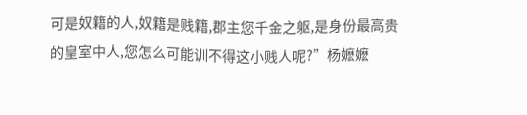可是奴籍的人,奴籍是贱籍,郡主您千金之躯,是身份最高贵的皇室中人,您怎么可能训不得这小贱人呢?”杨嬷嬷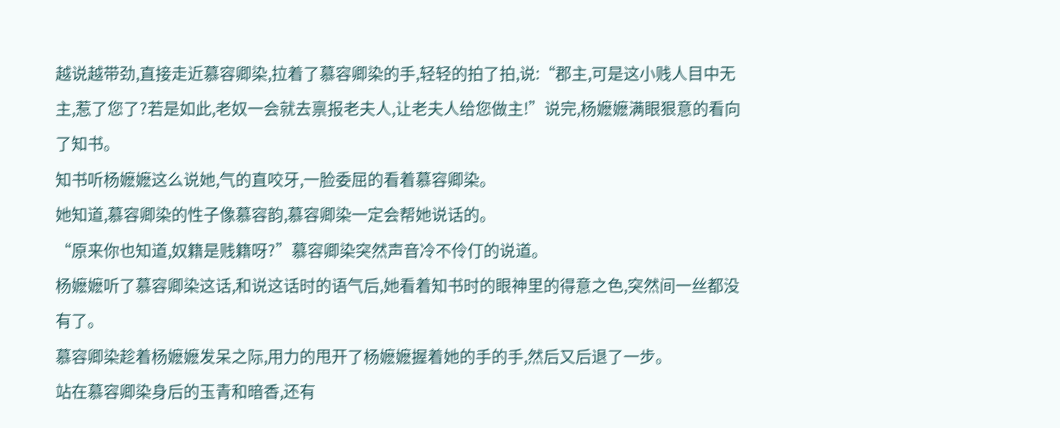越说越带劲,直接走近慕容卿染,拉着了慕容卿染的手,轻轻的拍了拍,说:“郡主,可是这小贱人目中无主,惹了您了?若是如此,老奴一会就去禀报老夫人,让老夫人给您做主!”说完,杨嬷嬷满眼狠意的看向了知书。
知书听杨嬷嬷这么说她,气的直咬牙,一脸委屈的看着慕容卿染。
她知道,慕容卿染的性子像慕容韵,慕容卿染一定会帮她说话的。
“原来你也知道,奴籍是贱籍呀?”慕容卿染突然声音冷不伶仃的说道。
杨嬷嬷听了慕容卿染这话,和说这话时的语气后,她看着知书时的眼神里的得意之色,突然间一丝都没有了。
慕容卿染趁着杨嬷嬷发呆之际,用力的甩开了杨嬷嬷握着她的手的手,然后又后退了一步。
站在慕容卿染身后的玉青和暗香,还有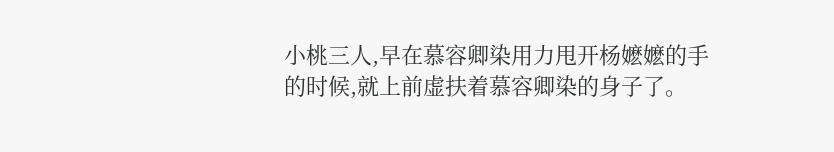小桃三人,早在慕容卿染用力甩开杨嬷嬷的手的时候,就上前虚扶着慕容卿染的身子了。